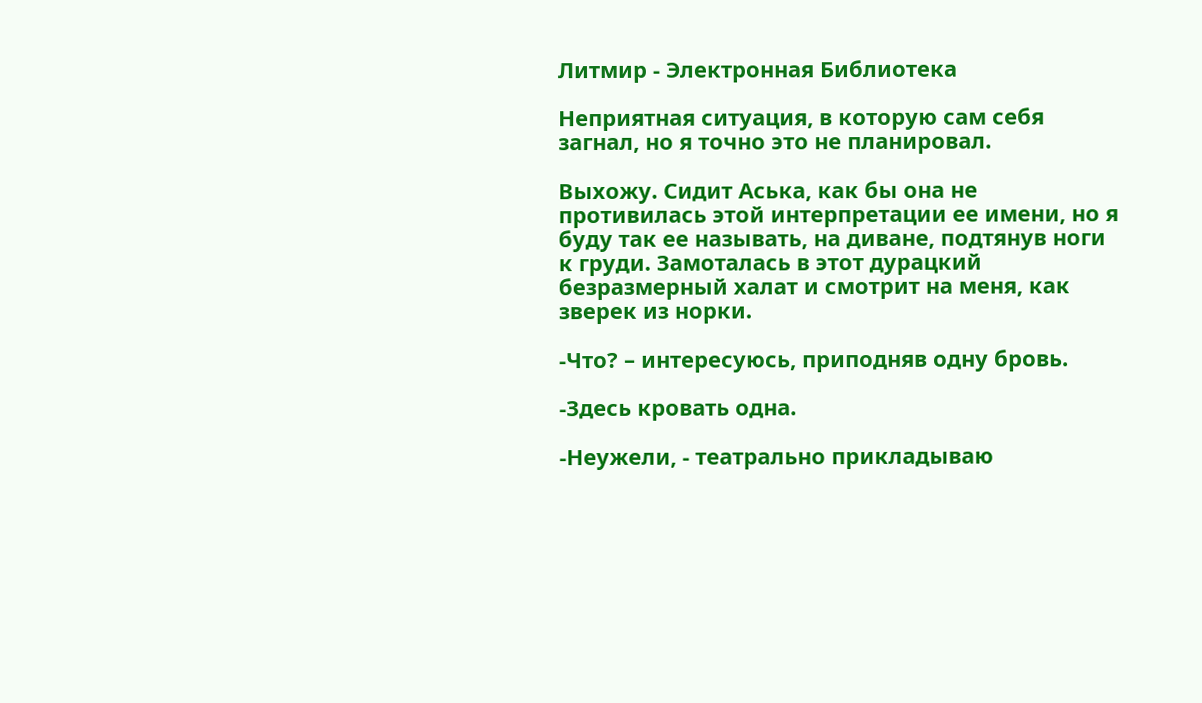Литмир - Электронная Библиотека

Неприятная ситуация, в которую сам себя загнал, но я точно это не планировал.

Выхожу. Сидит Аська, как бы она не противилась этой интерпретации ее имени, но я буду так ее называть, на диване, подтянув ноги к груди. Замоталась в этот дурацкий безразмерный халат и смотрит на меня, как зверек из норки.

-Что? – интересуюсь, приподняв одну бровь.

-Здесь кровать одна.

-Неужели, - театрально прикладываю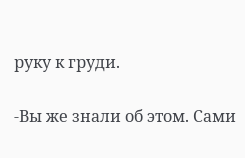руку к груди.

-Вы же знали об этом. Сами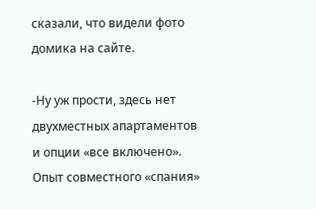сказали, что видели фото домика на сайте.

-Ну уж прости, здесь нет двухместных апартаментов и опции «все включено». Опыт совместного «спания»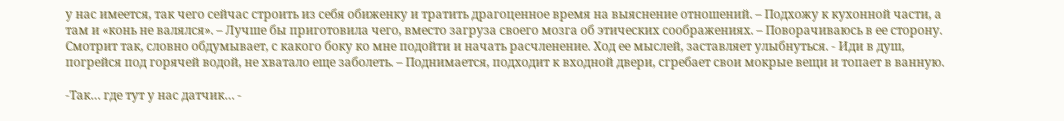у нас имеется, так чего сейчас строить из себя обиженку и тратить драгоценное время на выяснение отношений. – Подхожу к кухонной части, а там и «конь не валялся». – Лучше бы приготовила чего, вместо загруза своего мозга об этических соображениях. – Поворачиваюсь в ее сторону. Смотрит так, словно обдумывает, с какого боку ко мне подойти и начать расчленение. Ход ее мыслей, заставляет улыбнуться. - Иди в душ, погрейся под горячей водой, не хватало еще заболеть. – Поднимается, подходит к входной двери, сгребает свои мокрые вещи и топает в ванную.

-Так… где тут у нас датчик… -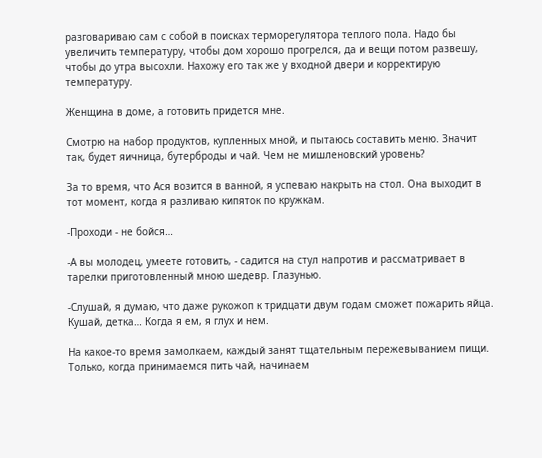разговариваю сам с собой в поисках терморегулятора теплого пола. Надо бы увеличить температуру, чтобы дом хорошо прогрелся, да и вещи потом развешу, чтобы до утра высохли. Нахожу его так же у входной двери и корректирую температуру.

Женщина в доме, а готовить придется мне.

Смотрю на набор продуктов, купленных мной, и пытаюсь составить меню. Значит так, будет яичница, бутерброды и чай. Чем не мишленовский уровень?

За то время, что Ася возится в ванной, я успеваю накрыть на стол. Она выходит в тот момент, когда я разливаю кипяток по кружкам.

-Проходи - не бойся…

-А вы молодец, умеете готовить, - садится на стул напротив и рассматривает в тарелки приготовленный мною шедевр. Глазунью.

-Слушай, я думаю, что даже рукожоп к тридцати двум годам сможет пожарить яйца. Кушай, детка… Когда я ем, я глух и нем.

На какое-то время замолкаем, каждый занят тщательным пережевыванием пищи. Только, когда принимаемся пить чай, начинаем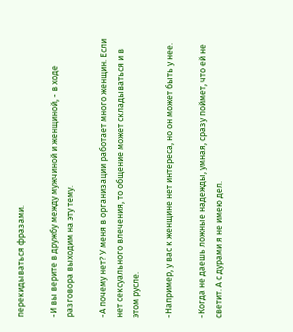перекидываться фразами.

-И вы верите в дружбу между мужчиной и женщиной, - в ходе разговора выходим на эту тему.

-А почему нет? У меня в организации работает много женщин. Если нет сексуального влечения, то общение может складываться и в этом русле.

-Например, у вас к женщине нет интереса, но он может быть у нее.

-Когда не даешь ложные надежды, умная, сразу поймет, что ей не светит. А с дурами я не имею дел.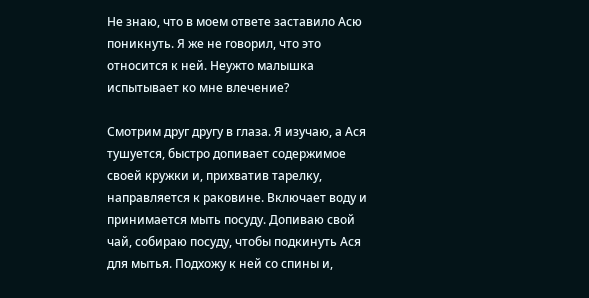Не знаю, что в моем ответе заставило Асю поникнуть. Я же не говорил, что это относится к ней. Неужто малышка испытывает ко мне влечение?

Смотрим друг другу в глаза. Я изучаю, а Ася тушуется, быстро допивает содержимое своей кружки и, прихватив тарелку, направляется к раковине. Включает воду и принимается мыть посуду. Допиваю свой чай, собираю посуду, чтобы подкинуть Ася для мытья. Подхожу к ней со спины и,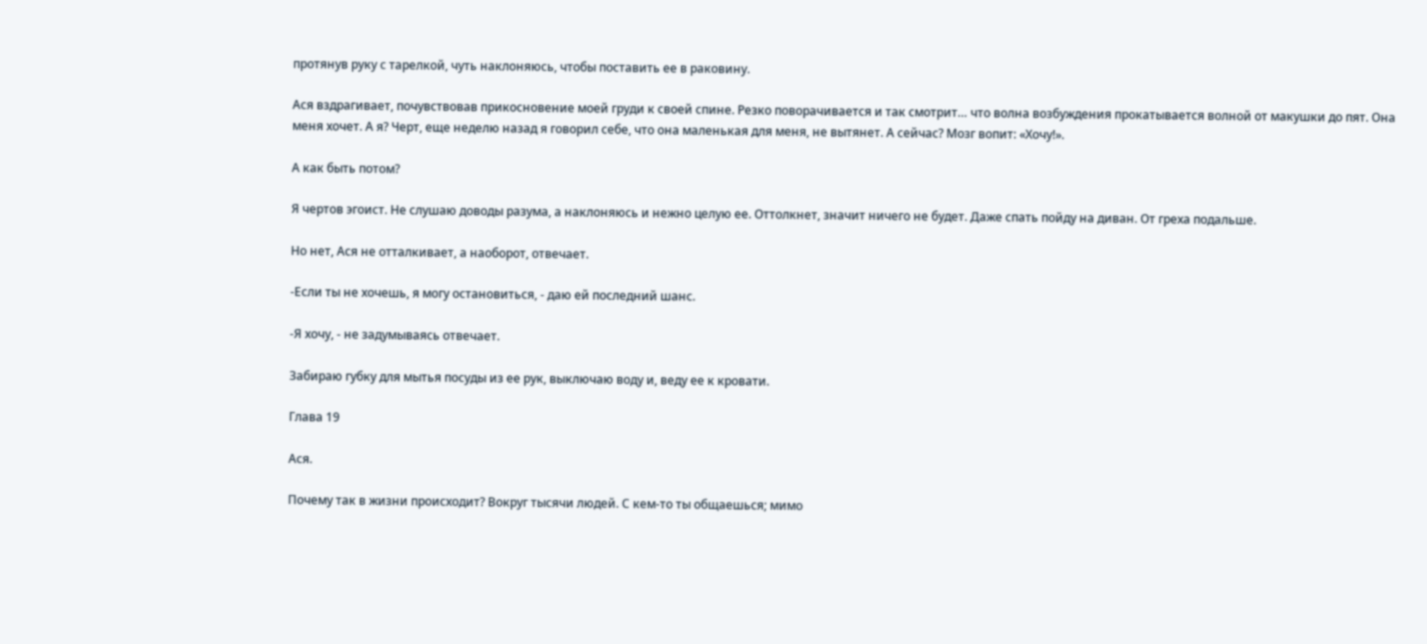протянув руку с тарелкой, чуть наклоняюсь, чтобы поставить ее в раковину.

Ася вздрагивает, почувствовав прикосновение моей груди к своей спине. Резко поворачивается и так смотрит… что волна возбуждения прокатывается волной от макушки до пят. Она меня хочет. А я? Черт, еще неделю назад я говорил себе, что она маленькая для меня, не вытянет. А сейчас? Мозг вопит: «Хочу!».

А как быть потом?

Я чертов эгоист. Не слушаю доводы разума, а наклоняюсь и нежно целую ее. Оттолкнет, значит ничего не будет. Даже спать пойду на диван. От греха подальше.

Но нет, Ася не отталкивает, а наоборот, отвечает.

-Если ты не хочешь, я могу остановиться, - даю ей последний шанс.

-Я хочу, - не задумываясь отвечает.

Забираю губку для мытья посуды из ее рук, выключаю воду и, веду ее к кровати.

Глава 19

Ася.

Почему так в жизни происходит? Вокруг тысячи людей. С кем-то ты общаешься; мимо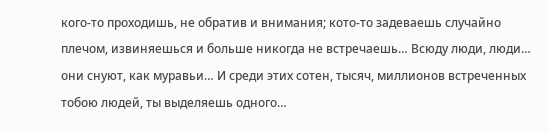кого-то проходишь, не обратив и внимания; кото-то задеваешь случайно плечом, извиняешься и больше никогда не встречаешь… Всюду люди, люди… они снуют, как муравьи… И среди этих сотен, тысяч, миллионов встреченных тобою людей, ты выделяешь одного…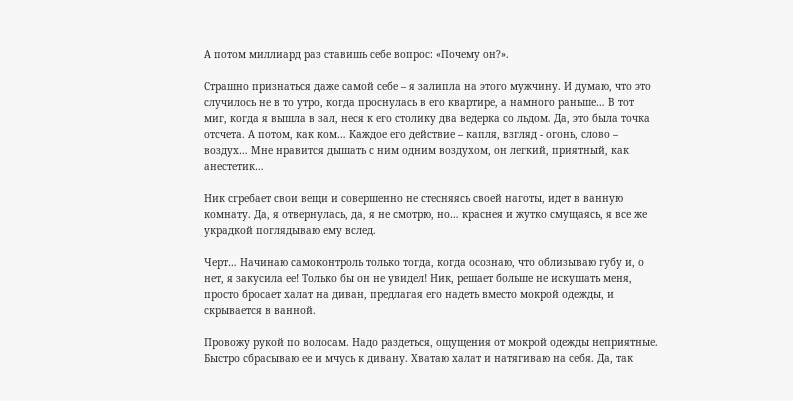А потом миллиард раз ставишь себе вопрос: «Почему он?».

Страшно признаться даже самой себе – я залипла на этого мужчину. И думаю, что это случилось не в то утро, когда проснулась в его квартире, а намного раньше… В тот миг, когда я вышла в зал, неся к его столику два ведерка со льдом. Да, это была точка отсчета. А потом, как ком… Каждое его действие – капля, взгляд - огонь, слово – воздух… Мне нравится дышать с ним одним воздухом, он легкий, приятный, как анестетик…

Ник сгребает свои вещи и совершенно не стесняясь своей наготы, идет в ванную комнату. Да, я отвернулась, да, я не смотрю, но… краснея и жутко смущаясь, я все же украдкой поглядываю ему вслед.

Черт… Начинаю самоконтроль только тогда, когда осознаю, что облизываю губу и, о нет, я закусила ее! Только бы он не увидел! Ник, решает больше не искушать меня, просто бросает халат на диван, предлагая его надеть вместо мокрой одежды, и скрывается в ванной.

Провожу рукой по волосам. Надо раздеться, ощущения от мокрой одежды неприятные. Быстро сбрасываю ее и мчусь к дивану. Хватаю халат и натягиваю на себя. Да, так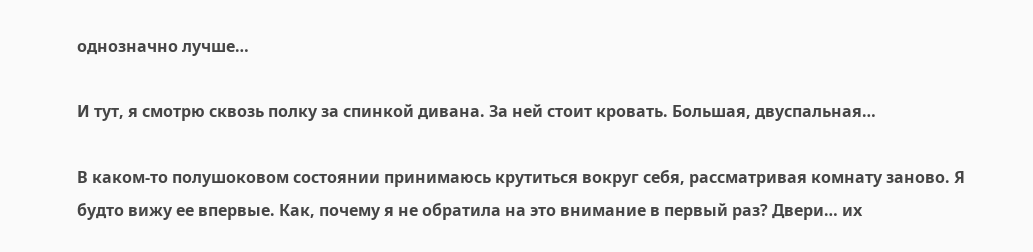однозначно лучше…

И тут, я смотрю сквозь полку за спинкой дивана. За ней стоит кровать. Большая, двуспальная…

В каком-то полушоковом состоянии принимаюсь крутиться вокруг себя, рассматривая комнату заново. Я будто вижу ее впервые. Как, почему я не обратила на это внимание в первый раз? Двери… их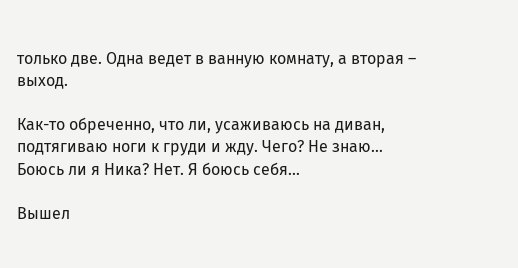только две. Одна ведет в ванную комнату, а вторая – выход.

Как-то обреченно, что ли, усаживаюсь на диван, подтягиваю ноги к груди и жду. Чего? Не знаю… Боюсь ли я Ника? Нет. Я боюсь себя…

Вышел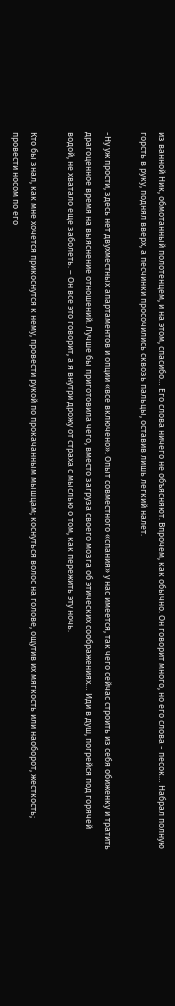из ванной Ник, обмотанный полотенцем, и на этом, спасибо… Его слова ничего не объясняют. Впрочем, как обычно. Он говорит много, но его слова - песок… Набрал полную горсть в руку, поднял вверх, а песчинки просочились сквозь пальцы, оставив лишь легкий налет.

-Ну уж прости, здесь нет двухместных апартаментов и опции «все включено». Опыт совместного «спания» у нас имеется, так чего сейчас строить из себя обиженку и тратить драгоценное время на выяснение отношений. Лучше бы приготовила чего, вместо загруза своего мозга об этических соображениях… Иди в душ, погрейся под горячей водой, не хватало еще заболеть. – Он все это говорит, а я внутри дрожу от страха с мыслью о том, как пережить эту ночь.

Кто бы знал, как мне хочется прикоснутся к нему, провести рукой по прокачанным мышцам; коснуться волос на голове, ощутив их мягкость или наоборот, жесткость; провести носом по его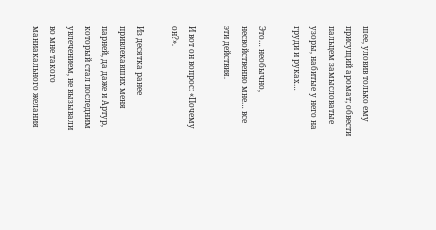шее, уловив только ему присущий аромат; обвести пальцем замысловатые узоры, набитые у него на груди и руках…

Это… необычно, несвойственно мне… все эти действия.

И вот он вопрос: «Почему он?».

Из десятка ранее привлекавших меня парней, да даже и Артур, который стал последним увлечением, не вызывали во мне такого маниакального желания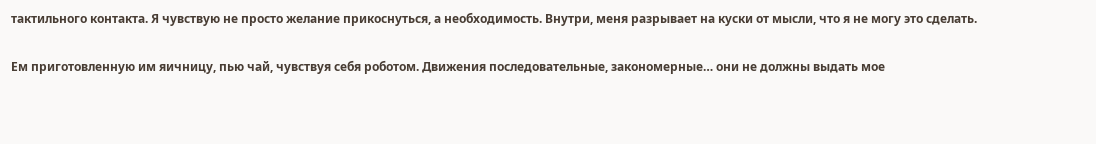тактильного контакта. Я чувствую не просто желание прикоснуться, а необходимость. Внутри, меня разрывает на куски от мысли, что я не могу это сделать.

Ем приготовленную им яичницу, пью чай, чувствуя себя роботом. Движения последовательные, закономерные… они не должны выдать мое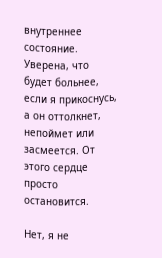внутреннее состояние. Уверена, что будет больнее, если я прикоснусь, а он оттолкнет, непоймет или засмеется. От этого сердце просто остановится.

Нет, я не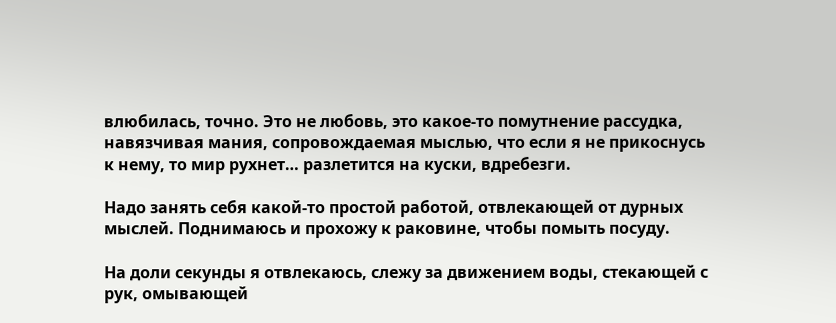влюбилась, точно. Это не любовь, это какое-то помутнение рассудка, навязчивая мания, сопровождаемая мыслью, что если я не прикоснусь к нему, то мир рухнет… разлетится на куски, вдребезги.

Надо занять себя какой-то простой работой, отвлекающей от дурных мыслей. Поднимаюсь и прохожу к раковине, чтобы помыть посуду.

На доли секунды я отвлекаюсь, слежу за движением воды, стекающей с рук, омывающей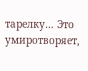тарелку… Это умиротворяет,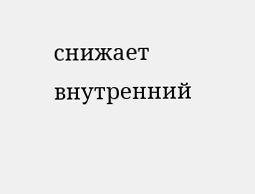снижает внутренний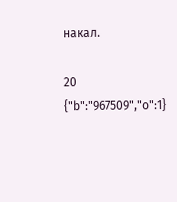накал.

20
{"b":"967509","o":1}